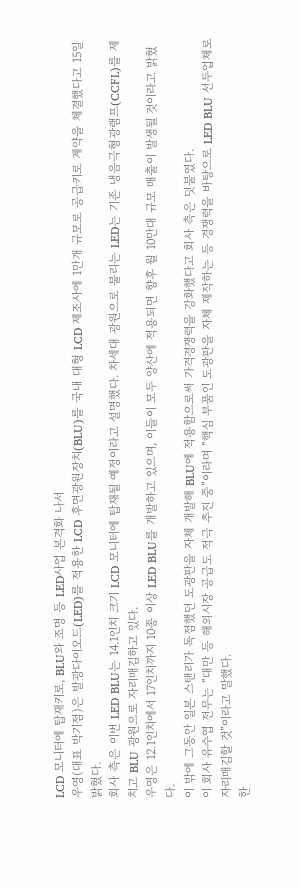LCD 모니터에 탑재키로, BLU와 조명 등 LED사업 본격화 나서
우영(대표 박기점)은 발광다이오드(LED)를 적용한 LCD 후면광원장치(BLU)를 국내 대형 LCD 제조사에 1만개 규모로 공급키로 계약을 체결했다고 15일 밝혔다.
회사 측은 이번 LED BLU는 14.1인치 크기 LCD 모니터에 탑재될 예정이라고 설명했다. 차세대 광원으로 불리는 LED는 기존 냉음극형광램프(CCFL)를 제치고 BLU 광원으로 자리매김하고 있다.
우영은 12.1인치에서 17인치까지 10종 이상 LED BLU를 개발하고 있으며, 이들이 모두 양산에 적용되면 향후 월 10만대 규모 매출이 발생될 것이라고 밝혔다.
이 밖에 그동안 일본 스탠리가 독점했던 도광판을 자체 개발해 BLU에 적용함으로써 가격경쟁력을 강화했다고 회사 측은 덧붙였다.
이 회사 유수엽 전무는 “대만 등 해외시장 공급도 적극 추진 중”이라며 “핵심 부품인 도광판을 자체 제작하는 등 경쟁력을 바탕으로 LED BLU 선두업체로 자리매김할 것”이라고 말했다.
한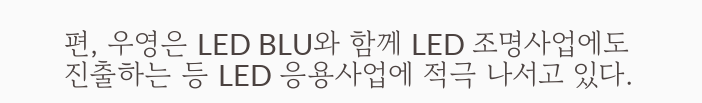편, 우영은 LED BLU와 함께 LED 조명사업에도 진출하는 등 LED 응용사업에 적극 나서고 있다.